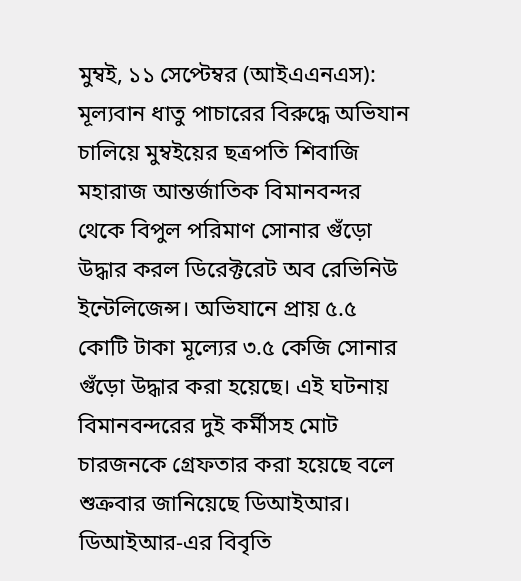মুম্বই, ১১ সেপ্টেম্বর (আইএএনএস): মূল্যবান ধাতু পাচারের বিরুদ্ধে অভিযান চালিয়ে মুম্বইয়ের ছত্রপতি শিবাজি মহারাজ আন্তর্জাতিক বিমানবন্দর থেকে বিপুল পরিমাণ সোনার গুঁড়ো উদ্ধার করল ডিরেক্টরেট অব রেভিনিউ ইন্টেলিজেন্স। অভিযানে প্রায় ৫.৫ কোটি টাকা মূল্যের ৩.৫ কেজি সোনার গুঁড়ো উদ্ধার করা হয়েছে। এই ঘটনায় বিমানবন্দরের দুই কর্মীসহ মোট চারজনকে গ্রেফতার করা হয়েছে বলে শুক্রবার জানিয়েছে ডিআইআর।
ডিআইআর-এর বিবৃতি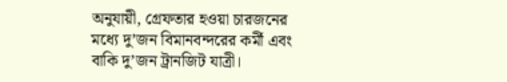অনুযায়ী, গ্রেফতার হওয়া চারজনের মধ্যে দু’জন বিমানবন্দরের কর্মী এবং বাকি দু’জন ট্রানজিট যাত্রী।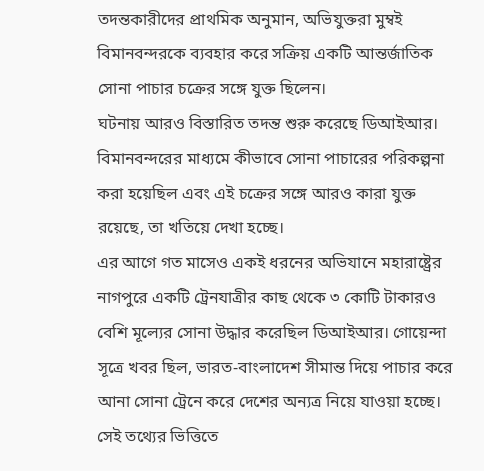তদন্তকারীদের প্রাথমিক অনুমান, অভিযুক্তরা মুম্বই বিমানবন্দরকে ব্যবহার করে সক্রিয় একটি আন্তর্জাতিক সোনা পাচার চক্রের সঙ্গে যুক্ত ছিলেন।
ঘটনায় আরও বিস্তারিত তদন্ত শুরু করেছে ডিআইআর। বিমানবন্দরের মাধ্যমে কীভাবে সোনা পাচারের পরিকল্পনা করা হয়েছিল এবং এই চক্রের সঙ্গে আরও কারা যুক্ত রয়েছে, তা খতিয়ে দেখা হচ্ছে।
এর আগে গত মাসেও একই ধরনের অভিযানে মহারাষ্ট্রের নাগপুরে একটি ট্রেনযাত্রীর কাছ থেকে ৩ কোটি টাকারও বেশি মূল্যের সোনা উদ্ধার করেছিল ডিআইআর। গোয়েন্দা সূত্রে খবর ছিল, ভারত-বাংলাদেশ সীমান্ত দিয়ে পাচার করে আনা সোনা ট্রেনে করে দেশের অন্যত্র নিয়ে যাওয়া হচ্ছে। সেই তথ্যের ভিত্তিতে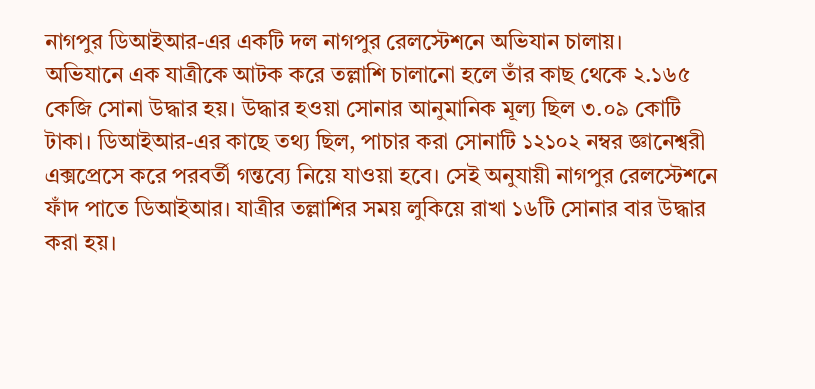নাগপুর ডিআইআর-এর একটি দল নাগপুর রেলস্টেশনে অভিযান চালায়।
অভিযানে এক যাত্রীকে আটক করে তল্লাশি চালানো হলে তাঁর কাছ থেকে ২.১৬৫ কেজি সোনা উদ্ধার হয়। উদ্ধার হওয়া সোনার আনুমানিক মূল্য ছিল ৩.০৯ কোটি টাকা। ডিআইআর-এর কাছে তথ্য ছিল, পাচার করা সোনাটি ১২১০২ নম্বর জ্ঞানেশ্বরী এক্সপ্রেসে করে পরবর্তী গন্তব্যে নিয়ে যাওয়া হবে। সেই অনুযায়ী নাগপুর রেলস্টেশনে ফাঁদ পাতে ডিআইআর। যাত্রীর তল্লাশির সময় লুকিয়ে রাখা ১৬টি সোনার বার উদ্ধার করা হয়।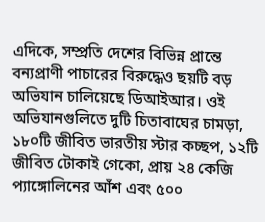এদিকে, সম্প্রতি দেশের বিভিন্ন প্রান্তে বন্যপ্রাণী পাচারের বিরুদ্ধেও ছয়টি বড় অভিযান চালিয়েছে ডিআইআর। ওই অভিযানগুলিতে দুটি চিতাবাঘের চামড়া, ১৮০টি জীবিত ভারতীয় স্টার কচ্ছপ, ১২টি জীবিত টোকাই গেকো, প্রায় ২৪ কেজি প্যাঙ্গোলিনের আঁশ এবং ৫০০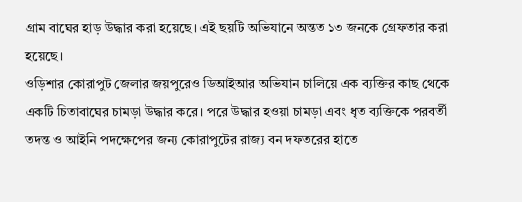গ্রাম বাঘের হাড় উদ্ধার করা হয়েছে। এই ছয়টি অভিযানে অন্তত ১৩ জনকে গ্রেফতার করা হয়েছে।
ওড়িশার কোরাপুট জেলার জয়পুরেও ডিআইআর অভিযান চালিয়ে এক ব্যক্তির কাছ থেকে একটি চিতাবাঘের চামড়া উদ্ধার করে। পরে উদ্ধার হওয়া চামড়া এবং ধৃত ব্যক্তিকে পরবর্তী তদন্ত ও আইনি পদক্ষেপের জন্য কোরাপুটের রাজ্য বন দফতরের হাতে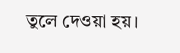তুলে দেওয়া হয়।